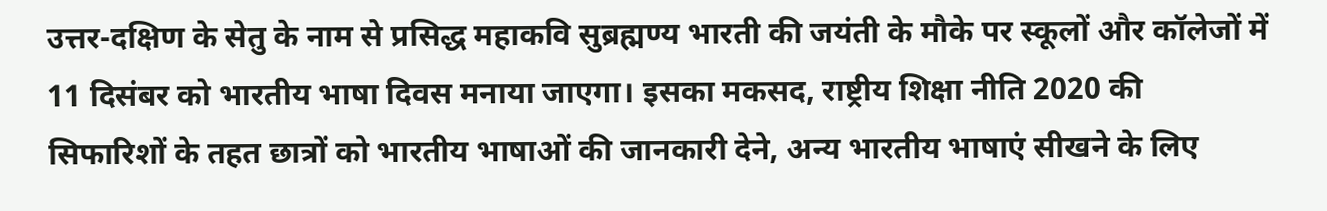उत्तर-दक्षिण के सेतु के नाम से प्रसिद्ध महाकवि सुब्रह्मण्य भारती की जयंती के मौके पर स्कूलों और कॉलेजों में 11 दिसंबर को भारतीय भाषा दिवस मनाया जाएगा। इसका मकसद, राष्ट्रीय शिक्षा नीति 2020 की सिफारिशों के तहत छात्रों को भारतीय भाषाओं की जानकारी देने, अन्य भारतीय भाषाएं सीखने के लिए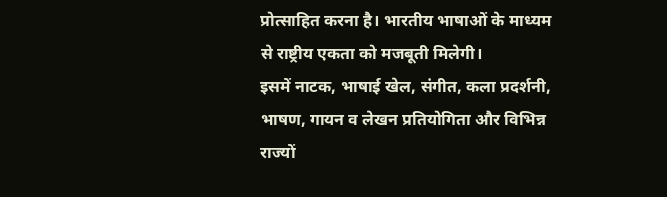प्रोत्साहित करना है। भारतीय भाषाओं के माध्यम से राष्ट्रीय एकता को मजबूती मिलेगी।
इसमें नाटक, भाषाई खेल, संगीत, कला प्रदर्शनी, भाषण, गायन व लेखन प्रतियोगिता और विभिन्न राज्यों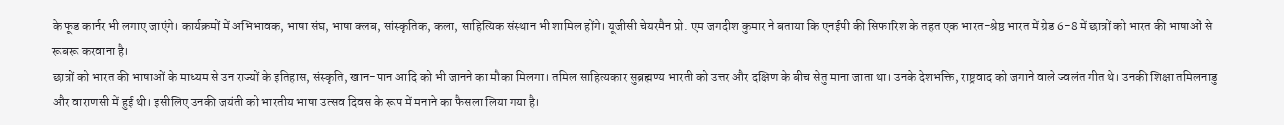के फूड कार्नर भी लगाए जाएंगे। कार्यक्रमों में अभिभावक, भाषा संघ, भाषा क्लब, सांस्कृतिक, कला, साहित्यिक संस्थान भी शामिल होंगे। यूजीसी चेयरमैन प्रो. एम जगदीश कुमार ने बताया कि एनईपी की सिफारिश के तहत एक भारत-श्रेष्ठ भारत में ग्रेड 6-8 में छात्रों को भारत की भाषाओं से रूबरू करवाना है।
छात्रों को भारत की भाषाओं के माध्यम से उन राज्यों के इतिहास, संस्कृति, खान-पान आदि को भी जानने का मौका मिलगा। तमिल साहित्यकार सुब्रह्मण्य भारती को उत्तर और दक्षिण के बीच सेतु माना जाता था। उनके देशभक्ति, राष्ट्रवाद को जगाने वाले ज्वलंत गीत थे। उनकी शिक्षा तमिलनाडु और वाराणसी में हुई थी। इसीलिए उनकी जयंती को भारतीय भाषा उत्सव दिवस के रूप में मनाने का फैसला लिया गया है।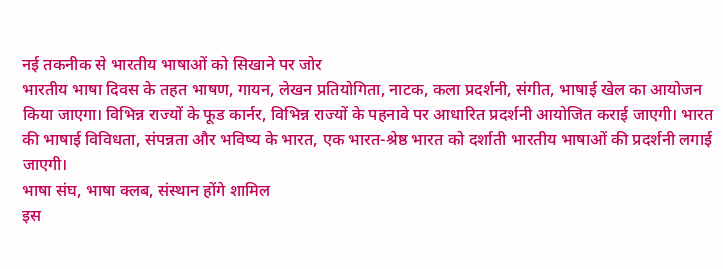नई तकनीक से भारतीय भाषाओं को सिखाने पर जोर
भारतीय भाषा दिवस के तहत भाषण, गायन, लेखन प्रतियोगिता, नाटक, कला प्रदर्शनी, संगीत, भाषाई खेल का आयोजन किया जाएगा। विभिन्न राज्यों के फूड कार्नर, विभिन्न राज्यों के पहनावे पर आधारित प्रदर्शनी आयोजित कराई जाएगी। भारत की भाषाई विविधता, संपन्नता और भविष्य के भारत, एक भारत-श्रेष्ठ भारत को दर्शाती भारतीय भाषाओं की प्रदर्शनी लगाई जाएगी।
भाषा संघ, भाषा क्लब, संस्थान होंगे शामिल
इस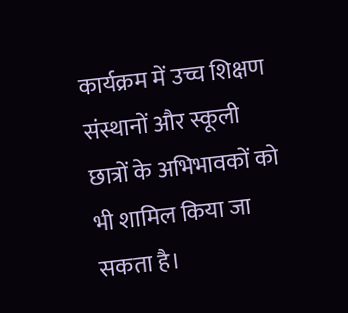कार्यक्रम में उच्च शिक्षण संस्थानों और स्कूली छात्रों के अभिभावकों को भी शामिल किया जा सकता है।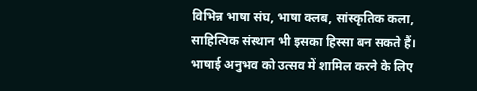विभिन्न भाषा संघ, भाषा क्लब, सांस्कृतिक कला, साहित्यिक संस्थान भी इसका हिस्सा बन सकते हैं। भाषाई अनुभव को उत्सव में शामिल करने के लिए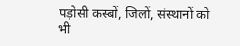पड़ोसी कस्बों, जिलों, संस्थानों को भी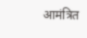आमंत्रित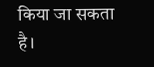किया जा सकता है।